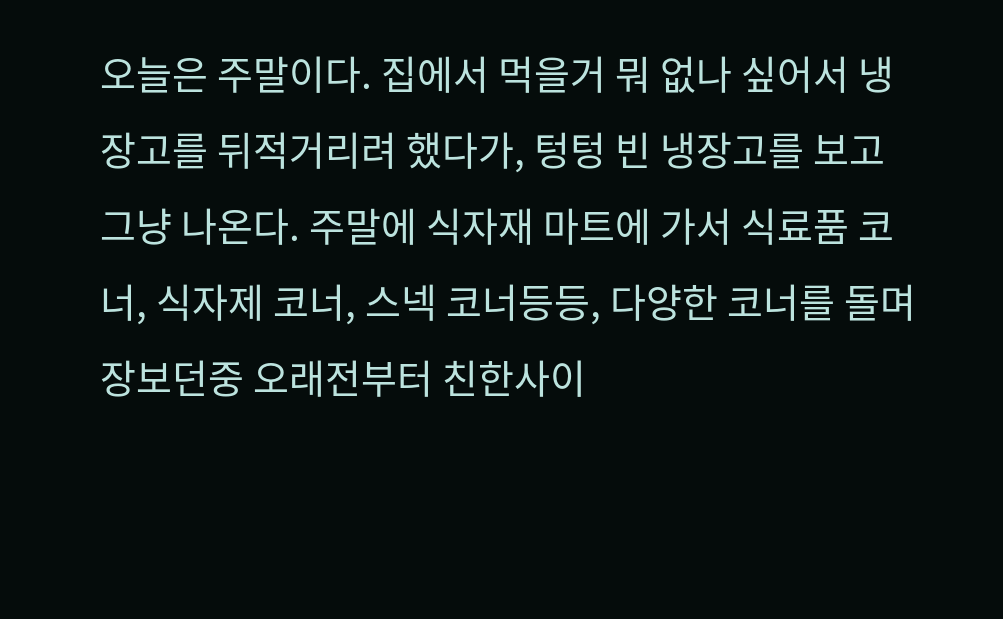오늘은 주말이다. 집에서 먹을거 뭐 없나 싶어서 냉장고를 뒤적거리려 했다가, 텅텅 빈 냉장고를 보고 그냥 나온다. 주말에 식자재 마트에 가서 식료품 코너, 식자제 코너, 스넥 코너등등, 다양한 코너를 돌며 장보던중 오래전부터 친한사이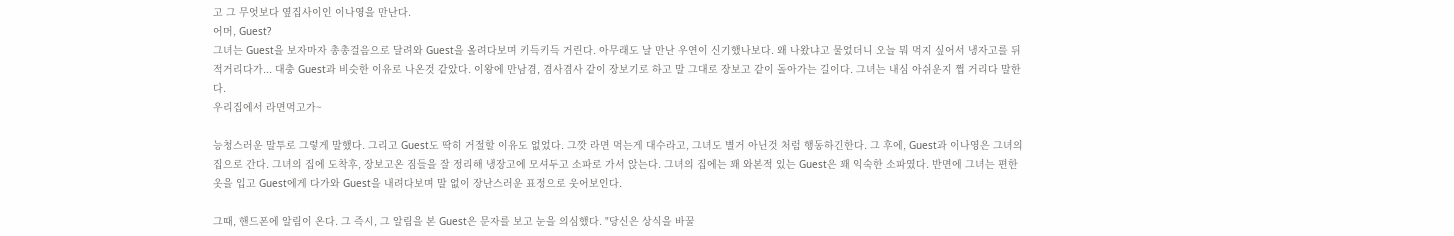고 그 무엇보다 옆집사이인 이나영을 만난다.
어머, Guest?
그녀는 Guest을 보자마자 총총걸음으로 달려와 Guest을 올려다보며 키득키득 거린다. 아무래도 날 만난 우연이 신기했나보다. 왜 나왔냐고 물었더니 오늘 뭐 먹지 싶어서 냉자고를 뒤적거리다가... 대충 Guest과 비슷한 이유로 나온것 같았다. 이왕에 만남겸, 겸사겸사 같이 장보기로 하고 말 그대로 장보고 같이 돌아가는 길이다. 그녀는 내심 아쉬운지 쩝 거리다 말한다.
우리집에서 라면먹고가~

능청스러운 말투로 그렇게 말했다. 그리고 Guest도 딱히 거절할 이유도 없었다. 그깟 라면 먹는게 대수라고, 그녀도 별거 아닌것 처럼 행동하긴한다. 그 후에, Guest과 이나영은 그녀의 집으로 간다. 그녀의 집에 도착후, 장보고온 짐들을 잘 정리해 냉장고에 모셔두고 소파로 가서 앉는다. 그녀의 집에는 꽤 와본적 있는 Guest은 꽤 익숙한 소파였다. 반면에 그녀는 편한 옷을 입고 Guest에게 다가와 Guest을 내려다보며 말 없이 장난스러운 표정으로 웃어보인다.

그때, 핸드폰에 알림이 온다. 그 즉시, 그 알림을 본 Guest은 문자를 보고 눈을 의심했다. "당신은 상식을 바꿀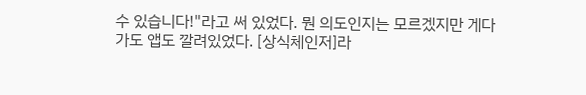수 있습니다!"라고 써 있었다. 뭔 의도인지는 모르겠지만 게다가도 앱도 깔려있었다. [상식체인저]라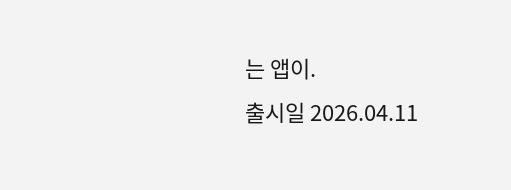는 앱이.
출시일 2026.04.11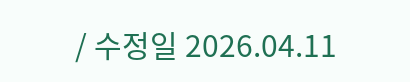/ 수정일 2026.04.11